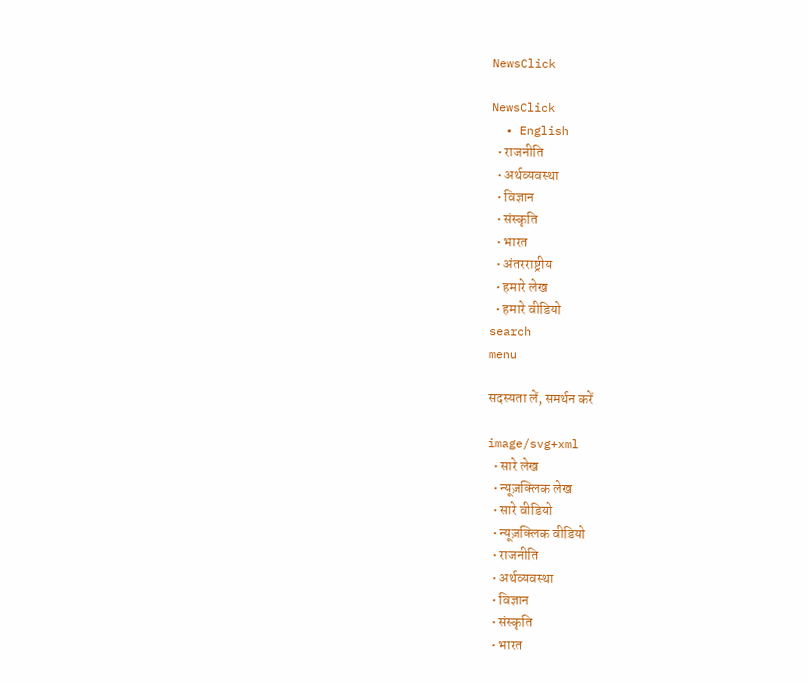NewsClick

NewsClick
  • English
  • राजनीति
  • अर्थव्यवस्था
  • विज्ञान
  • संस्कृति
  • भारत
  • अंतरराष्ट्रीय
  • हमारे लेख
  • हमारे वीडियो
search
menu

सदस्यता लें, समर्थन करें

image/svg+xml
  • सारे लेख
  • न्यूज़क्लिक लेख
  • सारे वीडियो
  • न्यूज़क्लिक वीडियो
  • राजनीति
  • अर्थव्यवस्था
  • विज्ञान
  • संस्कृति
  • भारत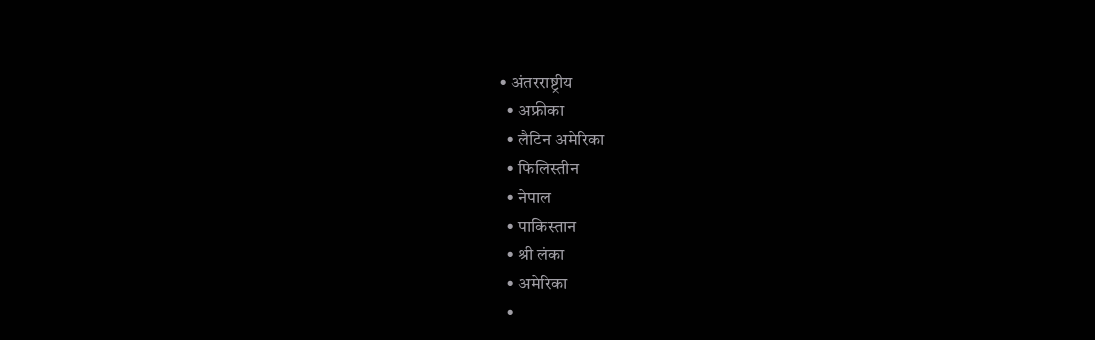• अंतरराष्ट्रीय
  • अफ्रीका
  • लैटिन अमेरिका
  • फिलिस्तीन
  • नेपाल
  • पाकिस्तान
  • श्री लंका
  • अमेरिका
  •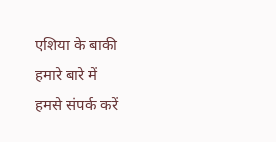एशिया के बाकी
हमारे बारे में
हमसे संपर्क करें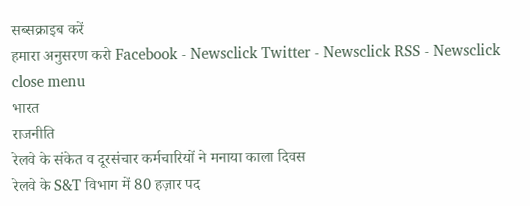सब्सक्राइब करें
हमारा अनुसरण करो Facebook - Newsclick Twitter - Newsclick RSS - Newsclick
close menu
भारत
राजनीति
रेलवे के संकेत व दूरसंचार कर्मचारियों ने मनाया काला दिवस
रेलवे के S&T विभाग में 80 हज़ार पद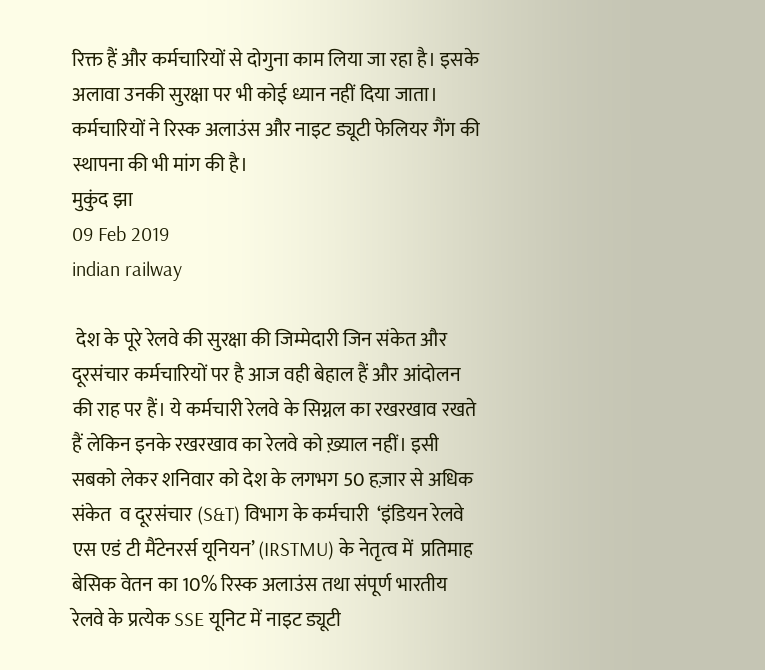रिक्त हैं और कर्मचारियों से दोगुना काम लिया जा रहा है। इसके अलावा उनकी सुरक्षा पर भी कोई ध्यान नहीं दिया जाता। कर्मचारियों ने रिस्क अलाउंस और नाइट ड्यूटी फेलियर गैंग की स्थापना की भी मांग की है।
मुकुंद झा
09 Feb 2019
indian railway

 देश के पूरे रेलवे की सुरक्षा की जिम्मेदारी जिन संकेत और दूरसंचार कर्मचारियों पर है आज वही बेहाल हैं और आंदोलन की राह पर हैं। ये कर्मचारी रेलवे के सिग्नल का रखरखाव रखते हैं लेकिन इनके रखरखाव का रेलवे को ख़्याल नहीं। इसी सबको लेकर शनिवार को देश के लगभग 50 हज़ार से अधिक संकेत  व दूरसंचार (S&T) विभाग के कर्मचारी  ‘इंडियन रेलवे एस एडं टी मैंटेनरर्स यूनियन’ (IRSTMU) के नेतृत्व में  प्रतिमाह बेसिक वेतन का 10% रिस्क अलाउंस तथा संपूर्ण भारतीय रेलवे के प्रत्येक SSE यूनिट में नाइट ड्यूटी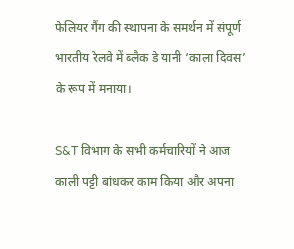फेलियर गैंग की स्थापना के समर्थन में संपूर्ण भारतीय रेलवे में ब्लैक डे यानी ‘काला दिवस’ के रूप में मनाया।

S&T विभाग के सभी कर्मचारियों ने आज काली पट्टी बांधकर काम किया और अपना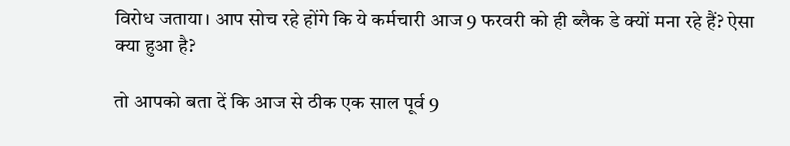विरोध जताया। आप सोच रहे होंगे कि ये कर्मचारी आज 9 फरवरी को ही ब्लैक डे क्यों मना रहे हैं? ऐसा क्या हुआ है?

तो आपको बता दें कि आज से ठीक एक साल पूर्व 9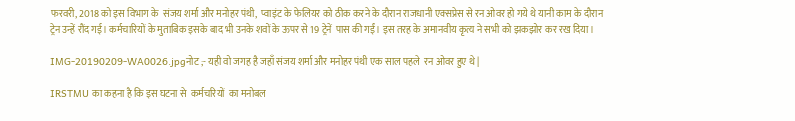फरवरी, 2018 को इस विभाग के  संजय शर्मा और मनोहर पंथी,  प्वाइंट के फेलियर को ठीक करने के दौरान राजधानी एक्सप्रेस से रन ओवर हो गये थे यानी काम के दौरान ट्रेन उन्हें रौंद गई। कर्मचारियों के मुताबिक इसके बाद भी उनके शवों के ऊपर से 19 ट्रेनें  पास की गईं। इस तरह के अमानवीय कृत्य ने सभी को झकझोर कर रख दिया।

IMG-20190209-WA0026.jpgनोट ;- यही वो जगह है जहाँ संजय शर्मा और मनोहर पंथी एक साल पहले  रन ओवर हुए थे |

IRSTMU का कहना है कि इस घटना से  कर्मचरियों  का मनोबल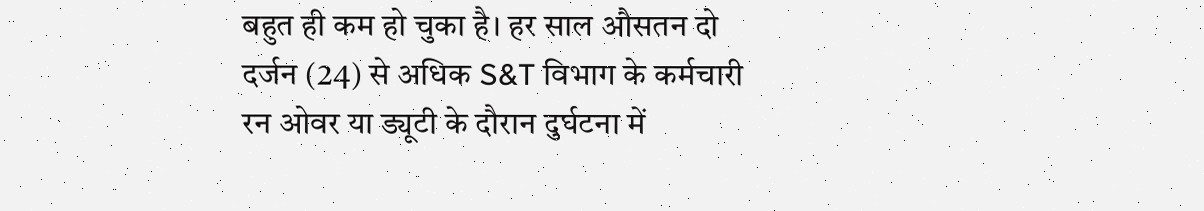बहुत ही कम हो चुका है। हर साल औसतन दो दर्जन (24) से अधिक S&T विभाग के कर्मचारी रन ओवर या ड्यूटी के दौरान दुर्घटना में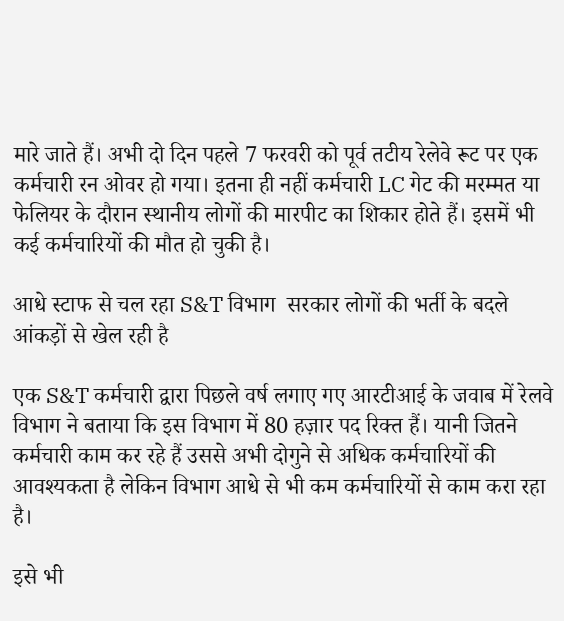मारे जाते हैं। अभी दो दिन पहले 7 फरवरी को पूर्व तटीय रेलेवे रूट पर एक कर्मचारी रन ओवर हो गया। इतना ही नहीं कर्मचारी LC गेट की मरम्मत या फेलियर के दौरान स्थानीय लोगों की मारपीट का शिकार होते हैं। इसमें भी कई कर्मचारियों की मौत हो चुकी है।

आधे स्टाफ से चल रहा S&T विभाग  सरकार लोगों की भर्ती के बदले आंकड़ों से खेल रही है

एक S&T कर्मचारी द्वारा पिछले वर्ष लगाए गए आरटीआई के जवाब में रेलवे विभाग ने बताया कि इस विभाग में 80 हज़ार पद रिक्त हैं। यानी जितने कर्मचारी काम कर रहे हैं उससे अभी दोगुने से अधिक कर्मचारियों की आवश्यकता है लेकिन विभाग आधे से भी कम कर्मचारियों से काम करा रहा है।

इसे भी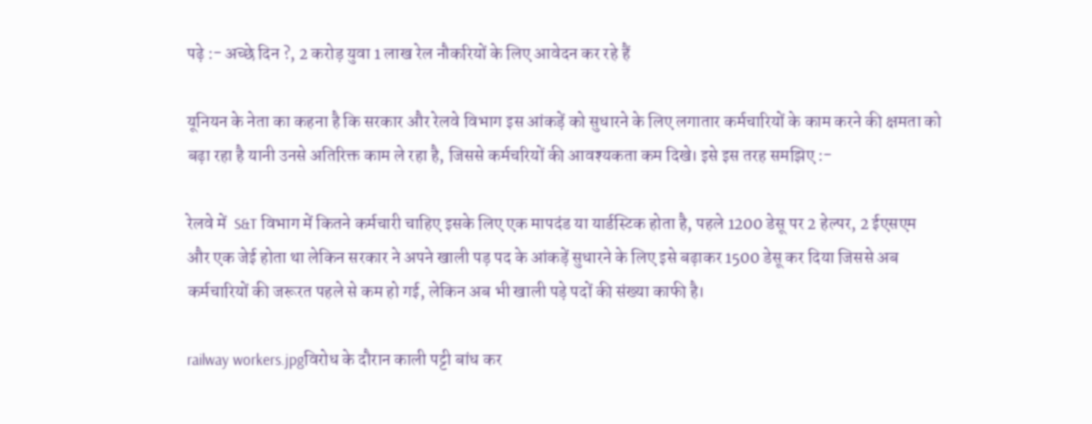पढ़े :- अच्छे दिन ?, 2 करोड़ युवा 1 लाख रेल नौकरियों के लिए आवेदन कर रहे हैं

यूनियन के नेता का कहना है कि सरकार और रेलवे विभाग इस आंकड़ें को सुधारने के लिए लगातार कर्मचारियों के काम करने की क्षमता को बढ़ा रहा है यानी उनसे अतिरिक्त काम ले रहा है, जिससे कर्मचरियों की आवश्यकता कम दिखे। इसे इस तरह समझिए :-

रेलवे में  S&T विभाग में कितने कर्मचारी चाहिए इसके लिए एक मापदंड या यार्डस्टिक होता है, पहले 1200 डेसू पर 2 हेल्पर, 2 ईएसएम  और एक जेई होता था लेकिन सरकार ने अपने खाली पड़ पद के आंकड़ें सुधारने के लिए इसे बढ़ाकर 1500 डेसू कर दिया जिससे अब कर्मचारियों की जरूरत पहले से कम हो गई, लेकिन अब भी खाली पड़े पदों की संख्या काफी है।

railway workers.jpgविरोध के दौरान काली पट्टी बांध कर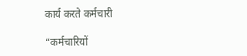कार्य करते कर्मचारी

“कर्मचारियों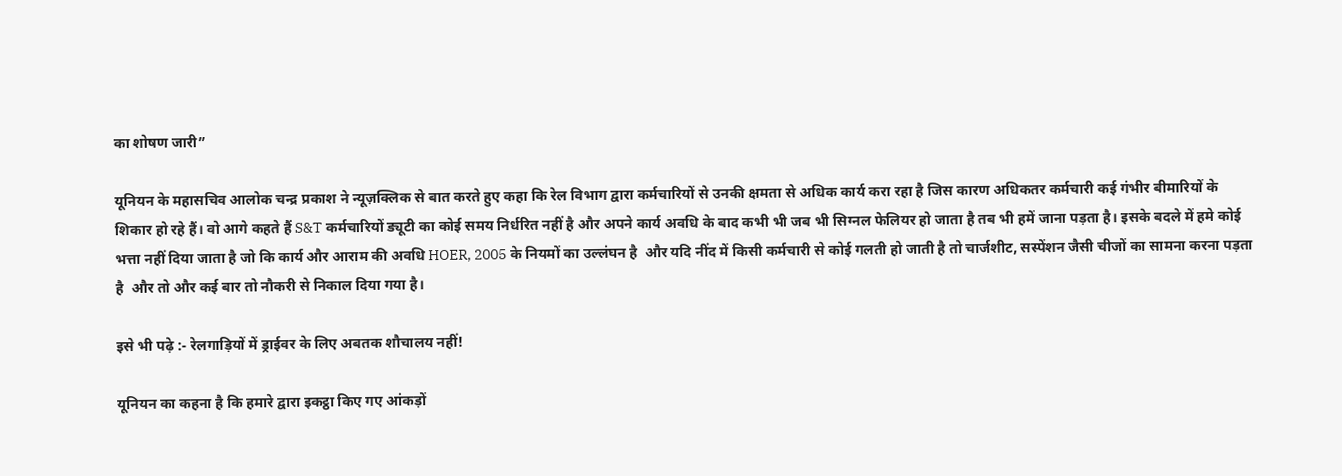का शोषण जारी”

यूनियन के महासचिव आलोक चन्द्र प्रकाश ने न्यूज़क्लिक से बात करते हुए कहा कि रेल विभाग द्वारा कर्मचारियों से उनकी क्षमता से अधिक कार्य करा रहा है जिस कारण अधिकतर कर्मचारी कई गंभीर बीमारियों के शिकार हो रहे हैं। वो आगे कहते हैं S&T कर्मचारियों ड्यूटी का कोई समय निर्धरित नहीं है और अपने कार्य अवधि के बाद कभी भी जब भी सिग्नल फेलियर हो जाता है तब भी हमें जाना पड़ता है। इसके बदले में हमे कोई भत्ता नहीं दिया जाता है जो कि कार्य और आराम की अवधि HOER, 2005 के नियमों का उल्लंघन है  और यदि नींद में किसी कर्मचारी से कोई गलती हो जाती है तो चार्जशीट, सस्पेंशन जैसी चीजों का सामना करना पड़ता है  और तो और कई बार तो नौकरी से निकाल दिया गया है।

इसे भी पढ़े :- रेलगाड़ियों में ड्राईवर के लिए अबतक शौचालय नहीं!

यूनियन का कहना है कि हमारे द्वारा इकट्ठा किए गए आंकड़ों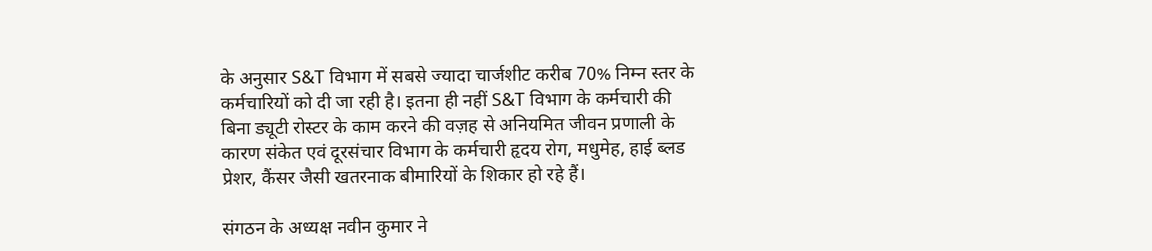के अनुसार S&T विभाग में सबसे ज्यादा चार्जशीट करीब 70% निम्न स्तर के कर्मचारियों को दी जा रही है। इतना ही नहीं S&T विभाग के कर्मचारी की बिना ड्यूटी रोस्टर के काम करने की वज़ह से अनियमित जीवन प्रणाली के कारण संकेत एवं दूरसंचार विभाग के कर्मचारी हृदय रोग, मधुमेह, हाई ब्लड प्रेशर, कैंसर जैसी खतरनाक बीमारियों के शिकार हो रहे हैं।

संगठन के अध्यक्ष नवीन कुमार ने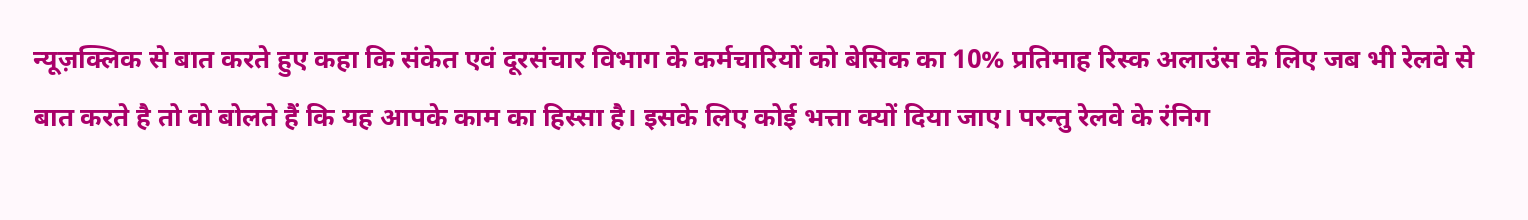न्यूज़क्लिक से बात करते हुए कहा कि संकेत एवं दूरसंचार विभाग के कर्मचारियों को बेसिक का 10% प्रतिमाह रिस्क अलाउंस के लिए जब भी रेलवे से बात करते है तो वो बोलते हैं कि यह आपके काम का हिस्सा है। इसके लिए कोई भत्ता क्यों दिया जाए। परन्तु रेलवे के रंनिग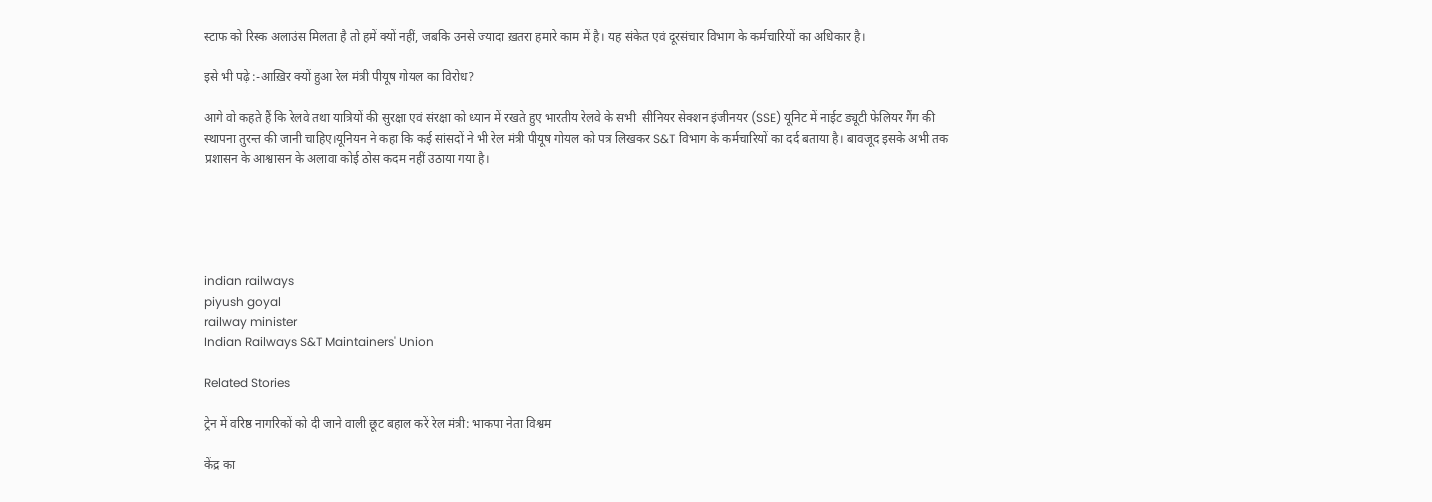स्टाफ को रिस्क अलाउंस मिलता है तो हमें क्यों नहीं, जबकि उनसे ज्यादा ख़तरा हमारे काम में है। यह संकेत एवं दूरसंचार विभाग के कर्मचारियों का अधिकार है।

इसे भी पढ़े :-आख़िर क्यों हुआ रेल मंत्री पीयूष गोयल का विरोध?

आगे वो कहते हैं कि रेलवे तथा यात्रियों की सुरक्षा एवं संरक्षा को ध्यान में रखते हुए भारतीय रेलवे के सभी  सीनियर सेक्शन इंजीनयर (SSE) यूनिट में नाईट ड्यूटी फेलियर गैंग की स्थापना तुरन्त की जानी चाहिए।यूनियन ने कहा कि कई सांसदों ने भी रेल मंत्री पीयूष गोयल को पत्र लिखकर S&T विभाग के कर्मचारियों का दर्द बताया है। बावजूद इसके अभी तक प्रशासन के आश्वासन के अलावा कोई ठोस कदम नहीं उठाया गया है।





indian railways
piyush goyal
railway minister
Indian Railways S&T Maintainers' Union

Related Stories

ट्रेन में वरिष्ठ नागरिकों को दी जाने वाली छूट बहाल करें रेल मंत्री: भाकपा नेता विश्वम

केंद्र का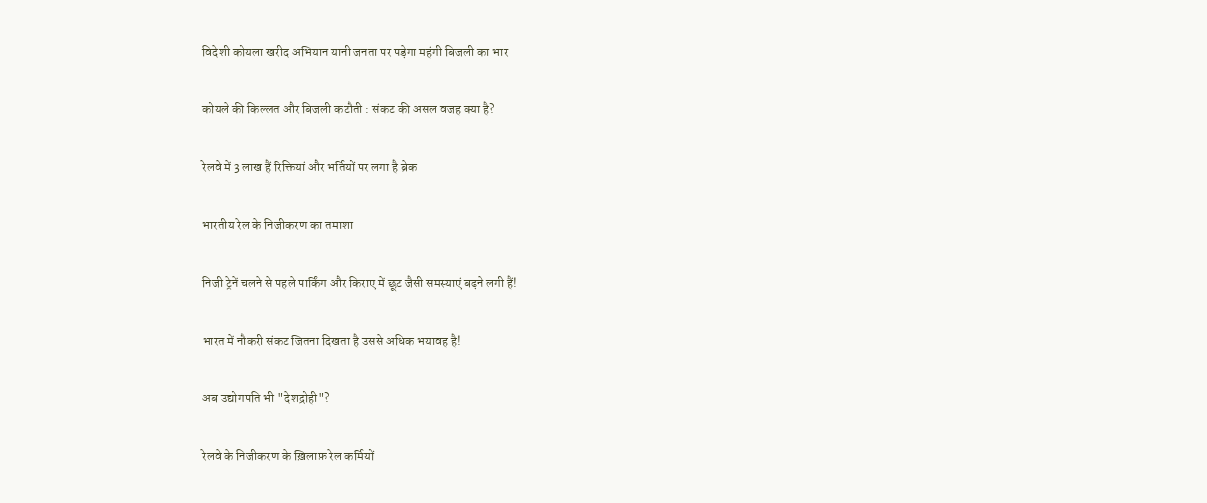विदेशी कोयला खरीद अभियान यानी जनता पर पड़ेगा महंगी बिजली का भार

कोयले की किल्लत और बिजली कटौती : संकट की असल वजह क्या है?

रेलवे में 3 लाख हैं रिक्तियां और भर्तियों पर लगा है ब्रेक

भारतीय रेल के निजीकरण का तमाशा

निजी ट्रेनें चलने से पहले पार्किंग और किराए में छूट जैसी समस्याएं बढ़ने लगी हैं!

भारत में नौकरी संकट जितना दिखता है उससे अधिक भयावह है!

अब उद्योगपति भी "देशद्रोही"?

रेलवे के निजीकरण के ख़िलाफ़ रेल कर्मियों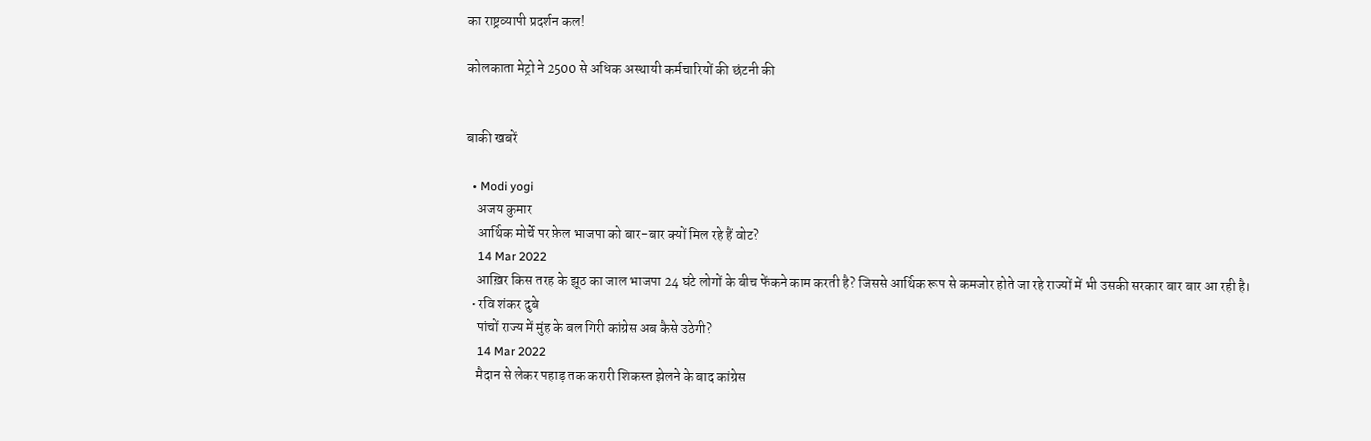का राष्ट्रव्यापी प्रदर्शन कल!

कोलकाता मेट्रो ने 2500 से अधिक अस्थायी कर्मचारियों की छंटनी की


बाकी खबरें

  • Modi yogi
    अजय कुमार
    आर्थिक मोर्चे पर फ़ेल भाजपा को बार-बार क्यों मिल रहे हैं वोट?
    14 Mar 2022
    आख़िर किस तरह के झूठ का जाल भाजपा 24 घंटे लोगों के बीच फेंकने काम करती है? जिससे आर्थिक रूप से कमजोर होते जा रहे राज्यों में भी उसकी सरकार बार बार आ रही है।
  • रवि शंकर दुबे
    पांचों राज्य में मुंह के बल गिरी कांग्रेस अब कैसे उठेगी?
    14 Mar 2022
    मैदान से लेकर पहाड़ तक करारी शिकस्त झेलने के बाद कांग्रेस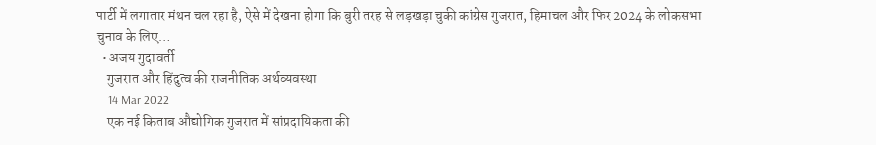पार्टी में लगातार मंथन चल रहा है, ऐसे में देखना होगा कि बुरी तरह से लड़खड़ा चुकी कांग्रेस गुजरात, हिमाचल और फिर 2024 के लोकसभा चुनाव के लिए…
  • अजय गुदावर्ती
    गुजरात और हिंदुत्व की राजनीतिक अर्थव्यवस्था
    14 Mar 2022
    एक नई किताब औद्योगिक गुजरात में सांप्रदायिकता की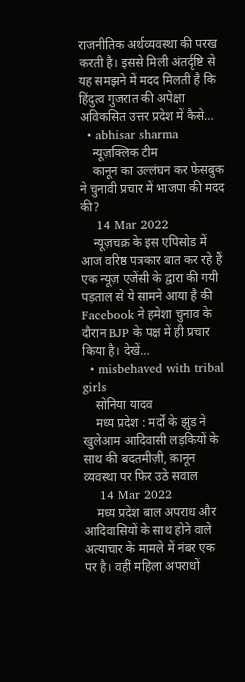राजनीतिक अर्थव्यवस्था की परख करती है। इससे मिली अंतर्दृष्टि से यह समझने में मदद मिलती है कि हिंदुत्व गुजरात की अपेक्षा अविकसित उत्तर प्रदेश में कैसे…
  • abhisar sharma
    न्यूज़क्लिक टीम
    कानून का उल्लंघन कर फेसबुक ने चुनावी प्रचार में भाजपा की मदद की?
    14 Mar 2022
    न्यूज़चक्र के इस एपिसोड में आज वरिष्ठ पत्रकार बात कर रहे हैं एक न्यूज़ एजेंसी के द्वारा की गयी पड़ताल से ये सामने आया है की Facebook ने हमेशा चुनाव के दौरान BJP के पक्ष में ही प्रचार किया है। देखें…
  • misbehaved with tribal girls
    सोनिया यादव
    मध्य प्रदेश : मर्दों के झुंड ने खुलेआम आदिवासी लड़कियों के साथ की बदतमीज़ी, क़ानून व्यवस्था पर फिर उठे सवाल
    14 Mar 2022
    मध्य प्रदेश बाल अपराध और आदिवासियों के साथ होने वाले अत्याचार के मामले में नंबर एक पर है। वहीं महिला अपराधों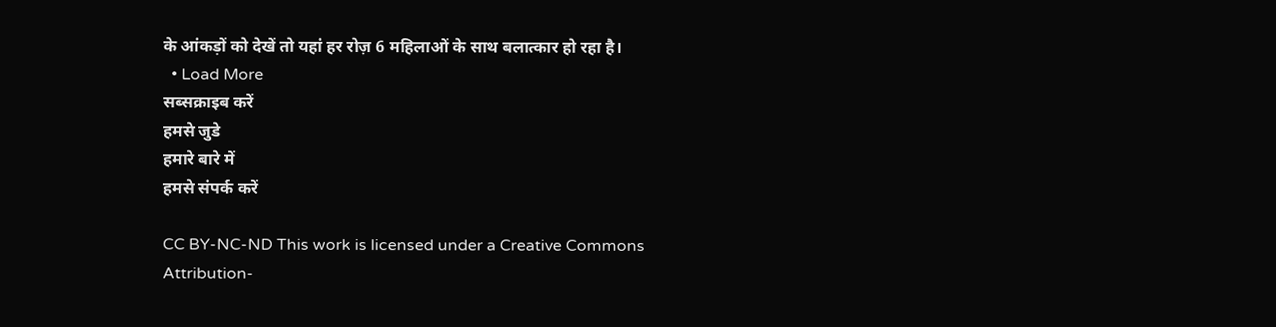के आंकड़ों को देखें तो यहां हर रोज़ 6 महिलाओं के साथ बलात्कार हो रहा है।
  • Load More
सब्सक्राइब करें
हमसे जुडे
हमारे बारे में
हमसे संपर्क करें

CC BY-NC-ND This work is licensed under a Creative Commons Attribution-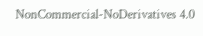NonCommercial-NoDerivatives 4.0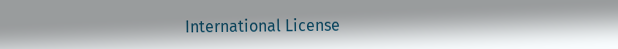International License